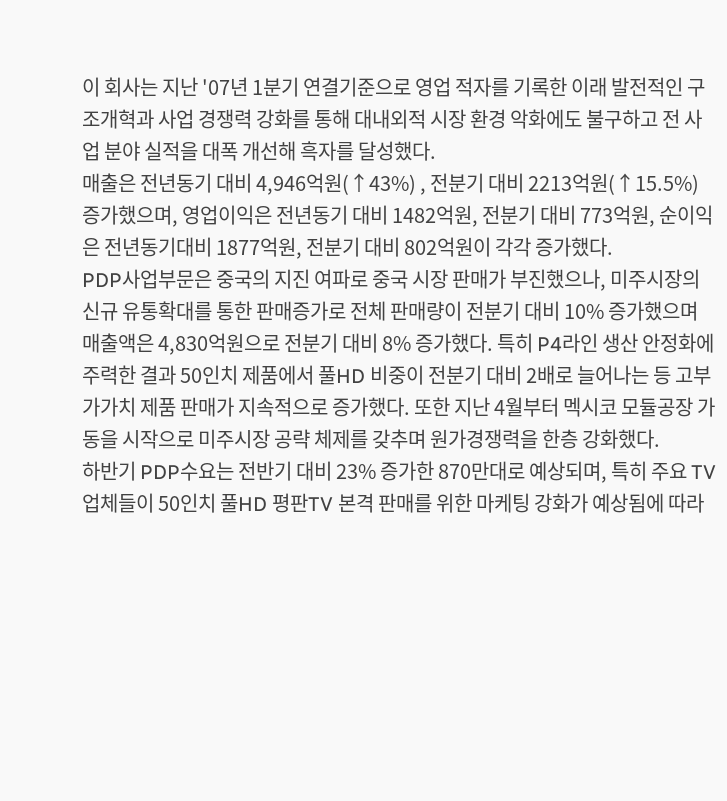이 회사는 지난 '07년 1분기 연결기준으로 영업 적자를 기록한 이래 발전적인 구조개혁과 사업 경쟁력 강화를 통해 대내외적 시장 환경 악화에도 불구하고 전 사업 분야 실적을 대폭 개선해 흑자를 달성했다.
매출은 전년동기 대비 4,946억원(↑43%) , 전분기 대비 2213억원(↑15.5%) 증가했으며, 영업이익은 전년동기 대비 1482억원, 전분기 대비 773억원, 순이익은 전년동기대비 1877억원, 전분기 대비 802억원이 각각 증가했다.
PDP사업부문은 중국의 지진 여파로 중국 시장 판매가 부진했으나, 미주시장의 신규 유통확대를 통한 판매증가로 전체 판매량이 전분기 대비 10% 증가했으며 매출액은 4,830억원으로 전분기 대비 8% 증가했다. 특히 P4라인 생산 안정화에 주력한 결과 50인치 제품에서 풀HD 비중이 전분기 대비 2배로 늘어나는 등 고부가가치 제품 판매가 지속적으로 증가했다. 또한 지난 4월부터 멕시코 모듈공장 가동을 시작으로 미주시장 공략 체제를 갖추며 원가경쟁력을 한층 강화했다.
하반기 PDP수요는 전반기 대비 23% 증가한 870만대로 예상되며, 특히 주요 TV업체들이 50인치 풀HD 평판TV 본격 판매를 위한 마케팅 강화가 예상됨에 따라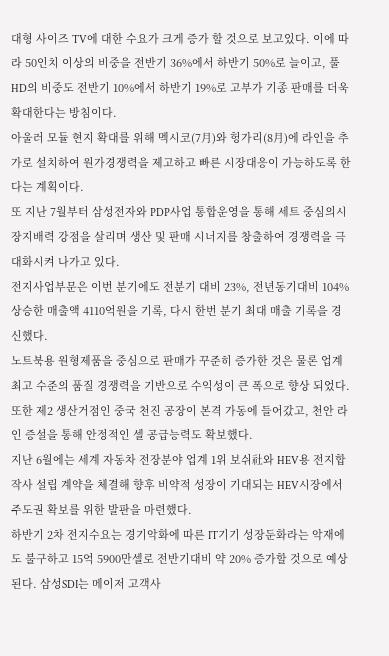대형 사이즈 TV에 대한 수요가 크게 증가 할 것으로 보고있다. 이에 따라 50인치 이상의 비중을 전반기 36%에서 하반기 50%로 늘이고, 풀HD의 비중도 전반기 10%에서 하반기 19%로 고부가 기종 판매를 더욱 확대한다는 방침이다.
아울러 모듈 현지 확대를 위해 멕시코(7月)와 헝가리(8月)에 라인을 추가로 설치하여 원가경쟁력을 제고하고 빠른 시장대응이 가능하도록 한다는 계획이다.
또 지난 7월부터 삼성전자와 PDP사업 통합운영을 통해 세트 중심의시장지배력 강점을 살리며 생산 및 판매 시너지를 창출하여 경쟁력을 극대화시켜 나가고 있다.
전지사업부문은 이번 분기에도 전분기 대비 23%, 전년동기대비 104% 상승한 매출액 4110억원을 기록, 다시 한번 분기 최대 매출 기록을 경신했다.
노트북용 원형제품을 중심으로 판매가 꾸준히 증가한 것은 물론 업계 최고 수준의 품질 경쟁력을 기반으로 수익성이 큰 폭으로 향상 되었다. 또한 제2 생산거점인 중국 천진 공장이 본격 가동에 들어갔고, 천안 라인 증설을 통해 안정적인 셀 공급능력도 확보했다.
지난 6월에는 세계 자동차 전장분야 업계 1위 보쉬社와 HEV용 전지합작사 설립 계약을 체결해 향후 비약적 성장이 기대되는 HEV시장에서 주도권 확보를 위한 발판을 마련했다.
하반기 2차 전지수요는 경기악화에 따른 IT기기 성장둔화라는 악재에도 불구하고 15억 5900만셀로 전반기대비 약 20% 증가할 것으로 예상된다. 삼성SDI는 메이저 고객사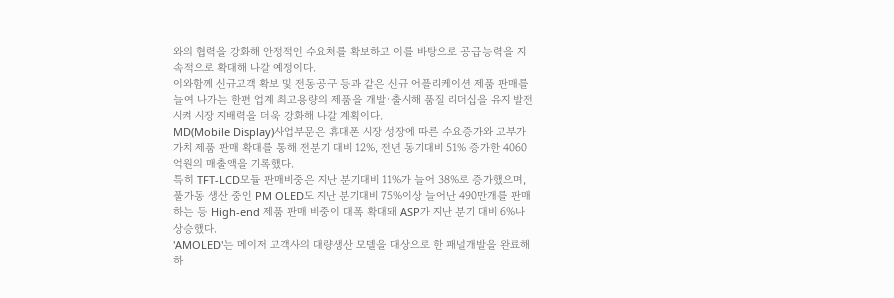와의 협력을 강화해 안정적인 수요처를 확보하고 이를 바탕으로 공급능력을 지속적으로 확대해 나갈 예정이다.
이와함께 신규고객 확보 및 전동공구 등과 같은 신규 어플리케이션 제품 판매를 늘여 나가는 한편 업계 최고용량의 제품을 개발·출시해 품질 리더십을 유지 발전시켜 시장 지배력을 더욱 강화해 나갈 계획이다.
MD(Mobile Display)사업부문은 휴대폰 시장 성장에 따른 수요증가와 고부가가치 제품 판매 확대를 통해 전분기 대비 12%, 전년 동기대비 51% 증가한 4060억원의 매출액을 기록했다.
특히 TFT-LCD모듈 판매비중은 지난 분기대비 11%가 늘어 38%로 증가했으며, 풀가동 생산 중인 PM OLED도 지난 분기대비 75%이상 늘어난 490만개를 판매하는 등 High-end 제품 판매 비중이 대폭 확대돼 ASP가 지난 분기 대비 6%나 상승했다.
'AMOLED'는 메이저 고객사의 대량생산 모델을 대상으로 한 패널개발을 완료해 하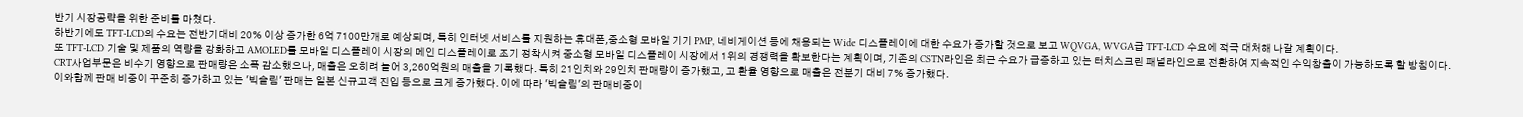반기 시장공략을 위한 준비를 마쳤다.
하반기에도 TFT-LCD의 수요는 전반기대비 20% 이상 증가한 6억 7100만개로 예상되며, 특히 인터넷 서비스를 지원하는 휴대폰,중소형 모바일 기기 PMP, 네비게이션 등에 채용되는 Wide 디스플레이에 대한 수요가 증가할 것으로 보고 WQVGA, WVGA급 TFT-LCD 수요에 적극 대처해 나갈 계획이다.
또 TFT-LCD 기술 및 제품의 역량을 강화하고 AMOLED를 모바일 디스플레이 시장의 메인 디스플레이로 조기 정착시켜 중소형 모바일 디스플레이 시장에서 1위의 경쟁력을 확보한다는 계획이며, 기존의 CSTN라인은 최근 수요가 급증하고 있는 터치스크린 패널라인으로 전환하여 지속적인 수익창출이 가능하도록 할 방침이다.
CRT사업부문은 비수기 영향으로 판매량은 소폭 감소했으나, 매출은 오히려 늘어 3,260억원의 매출을 기록했다. 특히 21인치와 29인치 판매량이 증가했고, 고 환율 영향으로 매출은 전분기 대비 7% 증가했다.
이와함께 판매 비중이 꾸준히 증가하고 있는 '빅슬림' 판매는 일본 신규고객 진입 등으로 크게 증가했다. 이에 따라 '빅슬림'의 판매비중이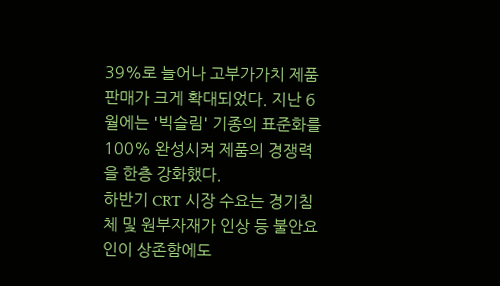39%로 늘어나 고부가가치 제품 판매가 크게 확대되었다. 지난 6월에는 '빅슬림' 기종의 표준화를 100% 완성시켜 제품의 경쟁력을 한층 강화했다.
하반기 CRT 시장 수요는 경기침체 및 원부자재가 인상 등 불안요인이 상존함에도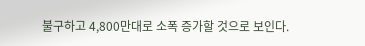불구하고 4,800만대로 소폭 증가할 것으로 보인다.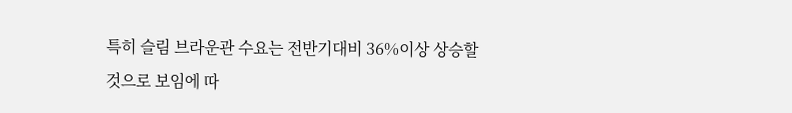특히 슬림 브라운관 수요는 전반기대비 36%이상 상승할 것으로 보임에 따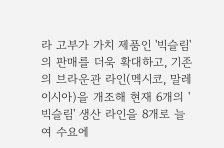라 고부가 가치 제품인 '빅슬림'의 판매를 더욱 확대하고, 기존의 브라운관 라인(멕시코, 말레이시아)을 개조해 현재 6개의 '빅슬림' 생산 라인을 8개로 늘여 수요에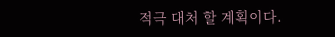적극 대처 할 계획이다.